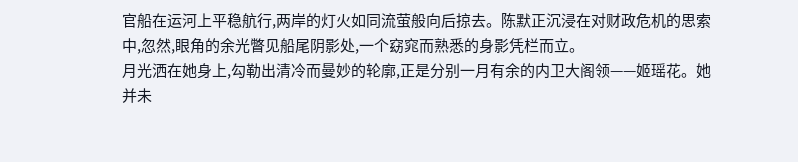官船在运河上平稳航行,两岸的灯火如同流萤般向后掠去。陈默正沉浸在对财政危机的思索中,忽然,眼角的余光瞥见船尾阴影处,一个窈窕而熟悉的身影凭栏而立。
月光洒在她身上,勾勒出清冷而曼妙的轮廓,正是分别一月有余的内卫大阁领——姬瑶花。她并未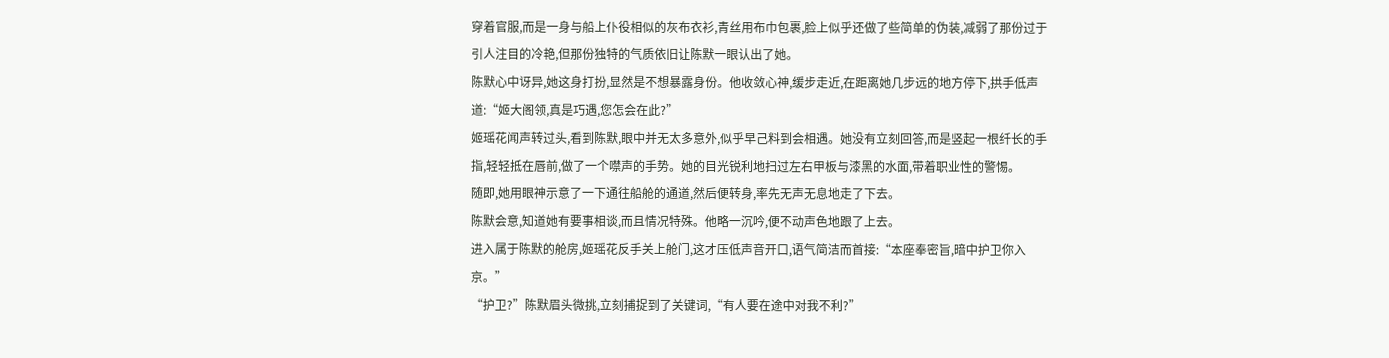穿着官服,而是一身与船上仆役相似的灰布衣衫,青丝用布巾包裹,脸上似乎还做了些简单的伪装,减弱了那份过于引人注目的冷艳,但那份独特的气质依旧让陈默一眼认出了她。
陈默心中讶异,她这身打扮,显然是不想暴露身份。他收敛心神,缓步走近,在距离她几步远的地方停下,拱手低声道:“姬大阁领,真是巧遇,您怎会在此?”
姬瑶花闻声转过头,看到陈默,眼中并无太多意外,似乎早己料到会相遇。她没有立刻回答,而是竖起一根纤长的手指,轻轻抵在唇前,做了一个噤声的手势。她的目光锐利地扫过左右甲板与漆黑的水面,带着职业性的警惕。
随即,她用眼神示意了一下通往船舱的通道,然后便转身,率先无声无息地走了下去。
陈默会意,知道她有要事相谈,而且情况特殊。他略一沉吟,便不动声色地跟了上去。
进入属于陈默的舱房,姬瑶花反手关上舱门,这才压低声音开口,语气简洁而首接:“本座奉密旨,暗中护卫你入京。”
“护卫?”陈默眉头微挑,立刻捕捉到了关键词,“有人要在途中对我不利?”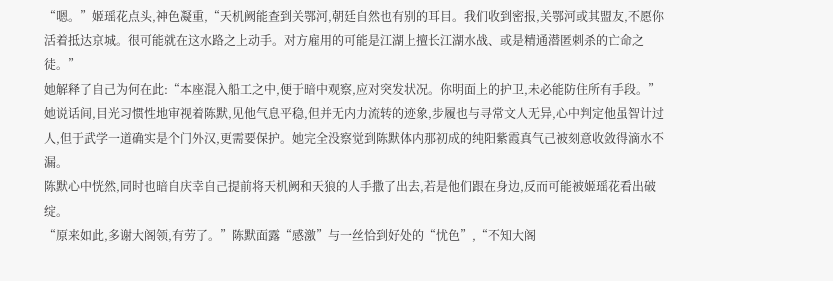“嗯。”姬瑶花点头,神色凝重,“天机阙能查到关鄂河,朝廷自然也有别的耳目。我们收到密报,关鄂河或其盟友,不愿你活着抵达京城。很可能就在这水路之上动手。对方雇用的可能是江湖上擅长江湖水战、或是精通潜匿刺杀的亡命之徒。”
她解释了自己为何在此:“本座混入船工之中,便于暗中观察,应对突发状况。你明面上的护卫,未必能防住所有手段。”她说话间,目光习惯性地审视着陈默,见他气息平稳,但并无内力流转的迹象,步履也与寻常文人无异,心中判定他虽智计过人,但于武学一道确实是个门外汉,更需要保护。她完全没察觉到陈默体内那初成的纯阳紫霞真气己被刻意收敛得滴水不漏。
陈默心中恍然,同时也暗自庆幸自己提前将天机阙和天狼的人手撒了出去,若是他们跟在身边,反而可能被姬瑶花看出破绽。
“原来如此,多谢大阁领,有劳了。”陈默面露“感激”与一丝恰到好处的“忧色”,“不知大阁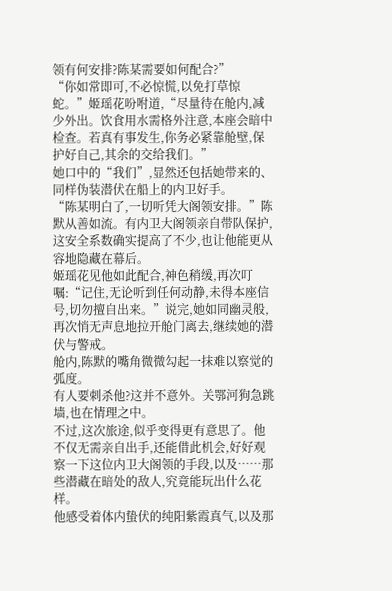领有何安排?陈某需要如何配合?”
“你如常即可,不必惊慌,以免打草惊蛇。”姬瑶花吩咐道,“尽量待在舱内,减少外出。饮食用水需格外注意,本座会暗中检查。若真有事发生,你务必紧靠舱壁,保护好自己,其余的交给我们。”
她口中的“我们”,显然还包括她带来的、同样伪装潜伏在船上的内卫好手。
“陈某明白了,一切听凭大阁领安排。”陈默从善如流。有内卫大阁领亲自带队保护,这安全系数确实提高了不少,也让他能更从容地隐藏在幕后。
姬瑶花见他如此配合,神色稍缓,再次叮嘱:“记住,无论听到任何动静,未得本座信号,切勿擅自出来。”说完,她如同幽灵般,再次悄无声息地拉开舱门离去,继续她的潜伏与警戒。
舱内,陈默的嘴角微微勾起一抹难以察觉的弧度。
有人要刺杀他?这并不意外。关鄂河狗急跳墙,也在情理之中。
不过,这次旅途,似乎变得更有意思了。他不仅无需亲自出手,还能借此机会,好好观察一下这位内卫大阁领的手段,以及……那些潜藏在暗处的敌人,究竟能玩出什么花样。
他感受着体内蛰伏的纯阳紫霞真气,以及那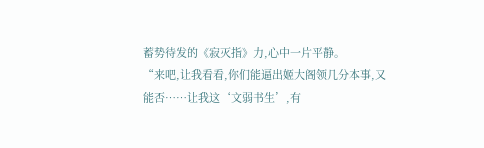蓄势待发的《寂灭指》力,心中一片平静。
“来吧,让我看看,你们能逼出姬大阁领几分本事,又能否……让我这‘文弱书生’,有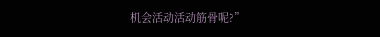机会活动活动筋骨呢?”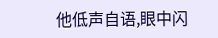他低声自语,眼中闪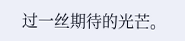过一丝期待的光芒。